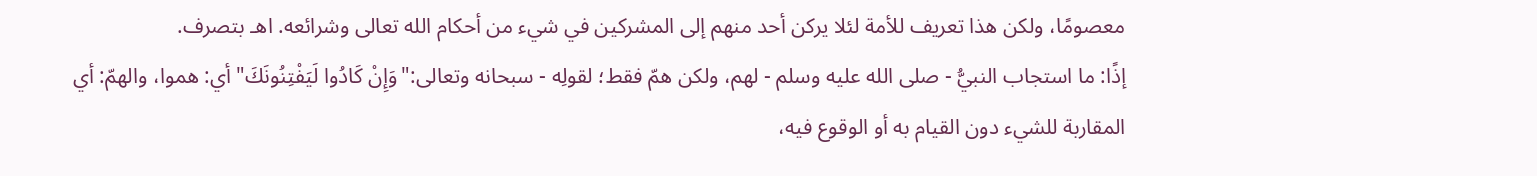معصومًا، ولكن هذا تعريف للأمة لئلا يركن أحد منهم إلى المشركين في شيء من أحكام الله تعالى وشرائعه. اهـ بتصرف.
إذًا: ما استجاب النبيُّ - صلى الله عليه وسلم - لهم، ولكن همّ فقط؛ لقولِه - سبحانه وتعالى:"وَإِنْ كَادُوا لَيَفْتِنُونَكَ"أي: هموا، والهمّ: أي المقاربة للشيء دون القيام به أو الوقوع فيه،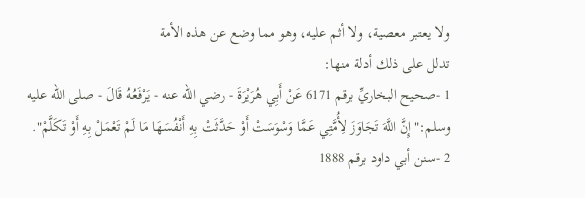ولا يعتبر معصية، ولا أثم عليه، وهو مما وضع عن هذه الأمة
تدلل على ذلك أدلة منها:
1 -صحيح البخاريِّ برقم 6171 عَنْ أَبِي هُرَيْرَةَ - رضي الله عنه - يَرْفَعُهُ قَالَ - صلى الله عليه وسلم:"إِنَّ اللَّهَ تَجَاوَزَ لِأُمَّتِي عَمَّا وَسْوَسَتْ أَوْ حَدَّثَتْ بِهِ أَنْفُسَهَا مَا لَمْ تَعْمَلْ بِهِ أَوْ تَكَلَّمْ".
2 -سنن أبي داود برقم 1888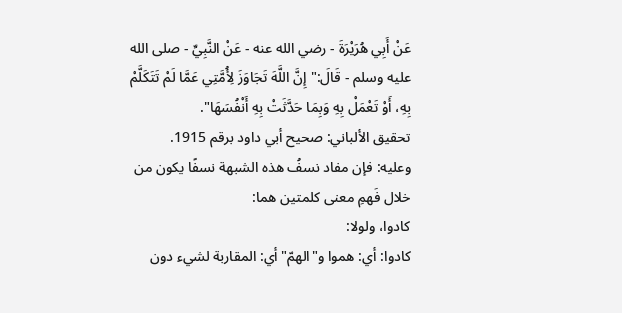عَنْ أَبِي هُرَيْرَةَ - رضي الله عنه - عَنْ النَّبِيِّ - صلى الله عليه وسلم - قَالَ:"إِنَّ اللَّهَ تَجَاوَزَ لِأُمَّتِي عَمَّا لَمْ تَتَكَلَّمْ بِهِ، أَوْ تَعْمَلْ بِهِ وَبِمَا حَدَّثَتْ بِهِ أَنْفُسَهَا".
تحقيق الألباني: صحيح أبي داود برقم 1915.
وعليه: فإن مفاد نسفُ هذه الشبهة نسفًا يكون من خلال فَهمِ معنى كلمتين هما:
كادوا، ولولا:
كادوا: أي: هموا و"الهمّ"أي: المقاربة لشيء دون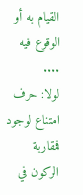القيام به أو الوقوع فيه ....
لولا: حرف امتناع لوجود فمقاربة الركون في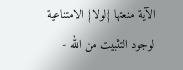الآية منعتها {لولا} الامتناعية لوجود التثبيت من الله -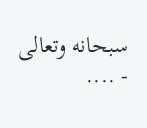سبحانه وتعالى - ....